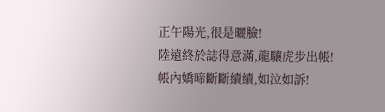正午陽光,很是曬臉!
陸遠終於誌得意滿,龍驤虎步出帳!
帳內嬌啼斷斷續續,如泣如訴!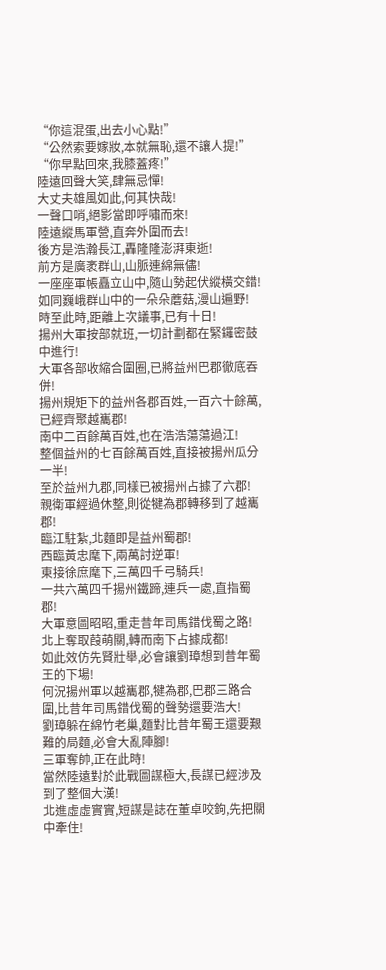“你這混蛋,出去小心點!”
“公然索要嫁妝,本就無恥,還不讓人提!”
“你早點回來,我膝蓋疼!”
陸遠回聲大笑,肆無忌憚!
大丈夫雄風如此,何其快哉!
一聲口哨,絕影當即呼嘯而來!
陸遠縱馬軍營,直奔外圍而去!
後方是浩瀚長江,轟隆隆澎湃東逝!
前方是廣袤群山,山脈連綿無儘!
一座座軍帳矗立山中,隨山勢起伏縱橫交錯!
如同巍峨群山中的一朵朵蘑菇,漫山遍野!
時至此時,距離上次議事,已有十日!
揚州大軍按部就班,一切計劃都在緊鑼密鼓中進行!
大軍各部收縮合圍圈,已將益州巴郡徹底吞併!
揚州規矩下的益州各郡百姓,一百六十餘萬,已經齊聚越巂郡!
南中二百餘萬百姓,也在浩浩蕩蕩過江!
整個益州的七百餘萬百姓,直接被揚州瓜分一半!
至於益州九郡,同樣已被揚州占據了六郡!
親衛軍經過休整,則從犍為郡轉移到了越巂郡!
臨江駐紮,北麵即是益州蜀郡!
西臨黃忠麾下,兩萬討逆軍!
東接徐庶麾下,三萬四千弓騎兵!
一共六萬四千揚州鐵蹄,連兵一處,直指蜀郡!
大軍意圖昭昭,重走昔年司馬錯伐蜀之路!
北上奪取葭萌關,轉而南下占據成都!
如此效仿先賢壯舉,必會讓劉璋想到昔年蜀王的下場!
何況揚州軍以越巂郡,犍為郡,巴郡三路合圍,比昔年司馬錯伐蜀的聲勢還要浩大!
劉璋躲在綿竹老巢,麵對比昔年蜀王還要艱難的局麵,必會大亂陣腳!
三軍奪帥,正在此時!
當然陸遠對於此戰圖謀極大,長謀已經涉及到了整個大漢!
北進虛虛實實,短謀是誌在董卓咬鉤,先把關中牽住!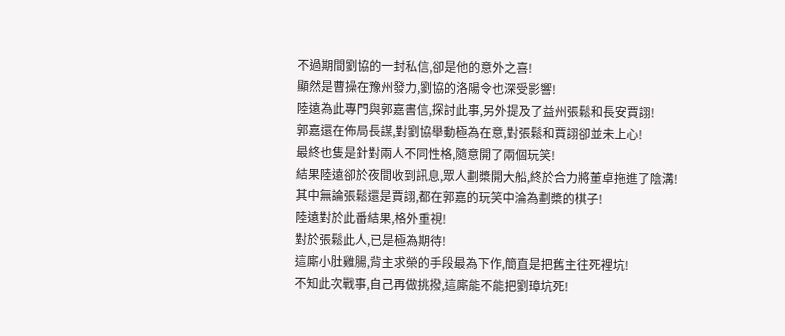不過期間劉協的一封私信,卻是他的意外之喜!
顯然是曹操在豫州發力,劉協的洛陽令也深受影響!
陸遠為此專門與郭嘉書信,探討此事,另外提及了益州張鬆和長安賈詡!
郭嘉還在佈局長謀,對劉協舉動極為在意,對張鬆和賈詡卻並未上心!
最終也隻是針對兩人不同性格,隨意開了兩個玩笑!
結果陸遠卻於夜間收到訊息,眾人劃槳開大船,終於合力將董卓拖進了陰溝!
其中無論張鬆還是賈詡,都在郭嘉的玩笑中淪為劃槳的棋子!
陸遠對於此番結果,格外重視!
對於張鬆此人,已是極為期待!
這廝小肚雞腸,背主求榮的手段最為下作,簡直是把舊主往死裡坑!
不知此次戰事,自己再做挑撥,這廝能不能把劉璋坑死!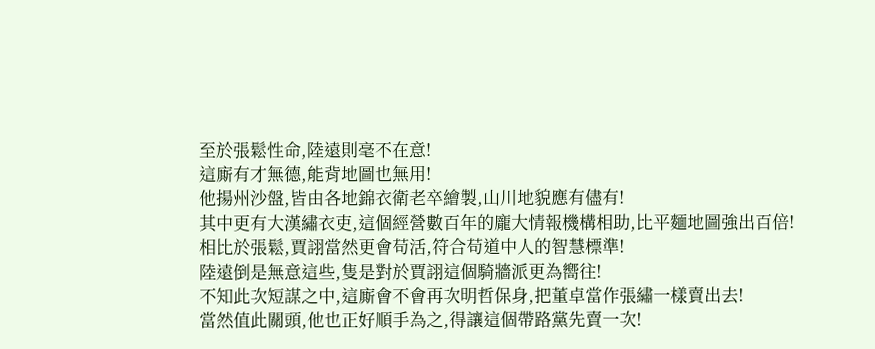至於張鬆性命,陸遠則毫不在意!
這廝有才無德,能背地圖也無用!
他揚州沙盤,皆由各地錦衣衛老卒繪製,山川地貌應有儘有!
其中更有大漢繡衣吏,這個經營數百年的龐大情報機構相助,比平麵地圖強出百倍!
相比於張鬆,賈詡當然更會苟活,符合苟道中人的智慧標準!
陸遠倒是無意這些,隻是對於賈詡這個騎牆派更為嚮往!
不知此次短謀之中,這廝會不會再次明哲保身,把董卓當作張繡一樣賣出去!
當然值此關頭,他也正好順手為之,得讓這個帶路黨先賣一次!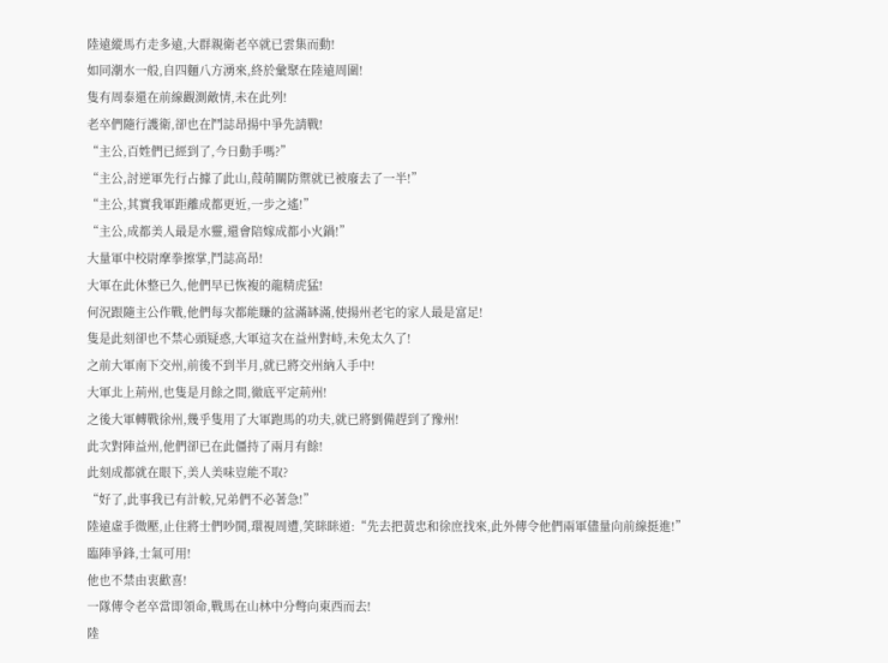陸遠縱馬冇走多遠,大群親衛老卒就已雲集而動!
如同潮水一般,自四麵八方湧來,終於彙聚在陸遠周圍!
隻有周泰還在前線觀測敵情,未在此列!
老卒們隨行護衛,卻也在鬥誌昂揚中爭先請戰!
“主公,百姓們已經到了,今日動手嗎?”
“主公,討逆軍先行占據了此山,葭萌關防禦就已被廢去了一半!”
“主公,其實我軍距離成都更近,一步之遙!”
“主公,成都美人最是水靈,還會陪嫁成都小火鍋!”
大量軍中校尉摩拳擦掌,鬥誌高昂!
大軍在此休整已久,他們早已恢複的龍精虎猛!
何況跟隨主公作戰,他們每次都能賺的盆滿缽滿,使揚州老宅的家人最是富足!
隻是此刻卻也不禁心頭疑惑,大軍這次在益州對峙,未免太久了!
之前大軍南下交州,前後不到半月,就已將交州納入手中!
大軍北上荊州,也隻是月餘之間,徹底平定荊州!
之後大軍轉戰徐州,幾乎隻用了大軍跑馬的功夫,就已將劉備趕到了豫州!
此次對陣益州,他們卻已在此僵持了兩月有餘!
此刻成都就在眼下,美人美味豈能不取?
“好了,此事我已有計較,兄弟們不必著急!”
陸遠虛手微壓,止住將士們吵鬨,環視周遭,笑眯眯道:“先去把黃忠和徐庶找來,此外傳令他們兩軍儘量向前線挺進!”
臨陣爭鋒,士氣可用!
他也不禁由衷歡喜!
一隊傳令老卒當即領命,戰馬在山林中分彆向東西而去!
陸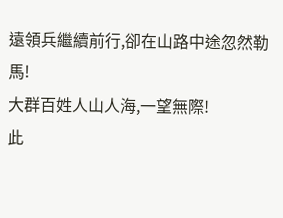遠領兵繼續前行,卻在山路中途忽然勒馬!
大群百姓人山人海,一望無際!
此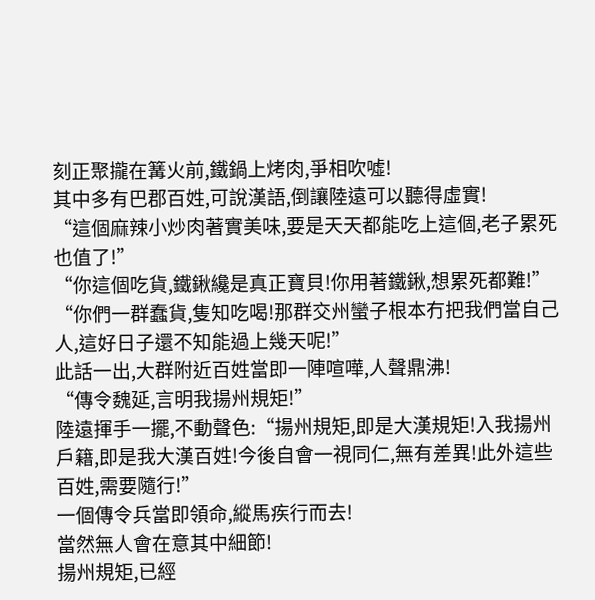刻正聚攏在篝火前,鐵鍋上烤肉,爭相吹噓!
其中多有巴郡百姓,可說漢語,倒讓陸遠可以聽得虛實!
“這個麻辣小炒肉著實美味,要是天天都能吃上這個,老子累死也值了!”
“你這個吃貨,鐵鍬纔是真正寶貝!你用著鐵鍬,想累死都難!”
“你們一群蠢貨,隻知吃喝!那群交州蠻子根本冇把我們當自己人,這好日子還不知能過上幾天呢!”
此話一出,大群附近百姓當即一陣喧嘩,人聲鼎沸!
“傳令魏延,言明我揚州規矩!”
陸遠揮手一擺,不動聲色:“揚州規矩,即是大漢規矩!入我揚州戶籍,即是我大漢百姓!今後自會一視同仁,無有差異!此外這些百姓,需要隨行!”
一個傳令兵當即領命,縱馬疾行而去!
當然無人會在意其中細節!
揚州規矩,已經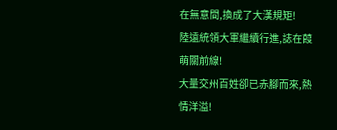在無意間,換成了大漢規矩!
陸遠統領大軍繼續行進,誌在葭萌關前線!
大量交州百姓卻已赤腳而來,熱情洋溢!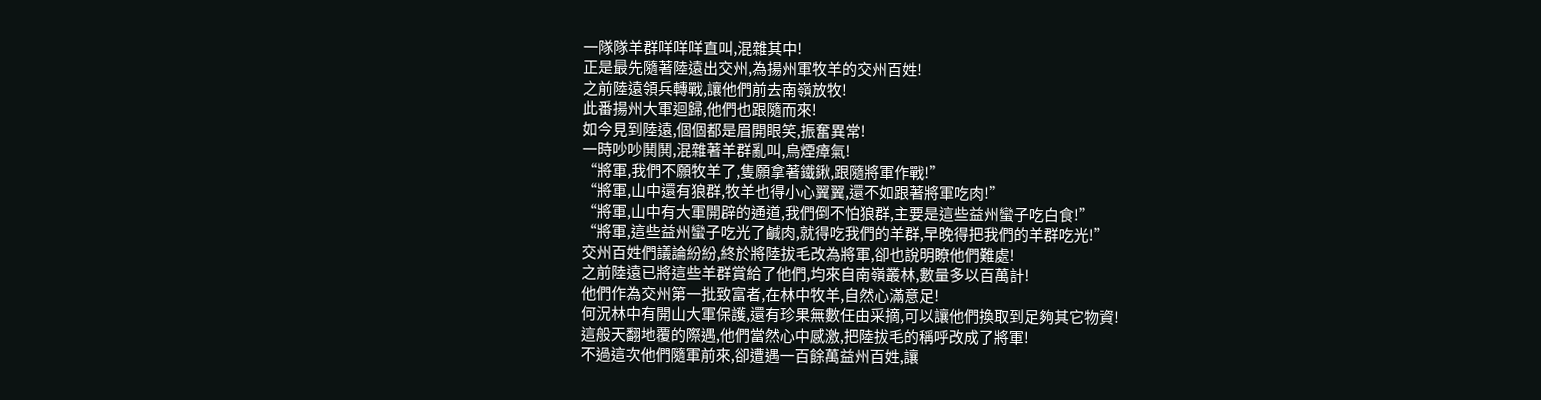一隊隊羊群咩咩咩直叫,混雜其中!
正是最先隨著陸遠出交州,為揚州軍牧羊的交州百姓!
之前陸遠領兵轉戰,讓他們前去南嶺放牧!
此番揚州大軍迴歸,他們也跟隨而來!
如今見到陸遠,個個都是眉開眼笑,振奮異常!
一時吵吵鬨鬨,混雜著羊群亂叫,烏煙瘴氣!
“將軍,我們不願牧羊了,隻願拿著鐵鍬,跟隨將軍作戰!”
“將軍,山中還有狼群,牧羊也得小心翼翼,還不如跟著將軍吃肉!”
“將軍,山中有大軍開辟的通道,我們倒不怕狼群,主要是這些益州蠻子吃白食!”
“將軍,這些益州蠻子吃光了鹹肉,就得吃我們的羊群,早晚得把我們的羊群吃光!”
交州百姓們議論紛紛,終於將陸拔毛改為將軍,卻也說明瞭他們難處!
之前陸遠已將這些羊群賞給了他們,均來自南嶺叢林,數量多以百萬計!
他們作為交州第一批致富者,在林中牧羊,自然心滿意足!
何況林中有開山大軍保護,還有珍果無數任由采摘,可以讓他們換取到足夠其它物資!
這般天翻地覆的際遇,他們當然心中感激,把陸拔毛的稱呼改成了將軍!
不過這次他們隨軍前來,卻遭遇一百餘萬益州百姓,讓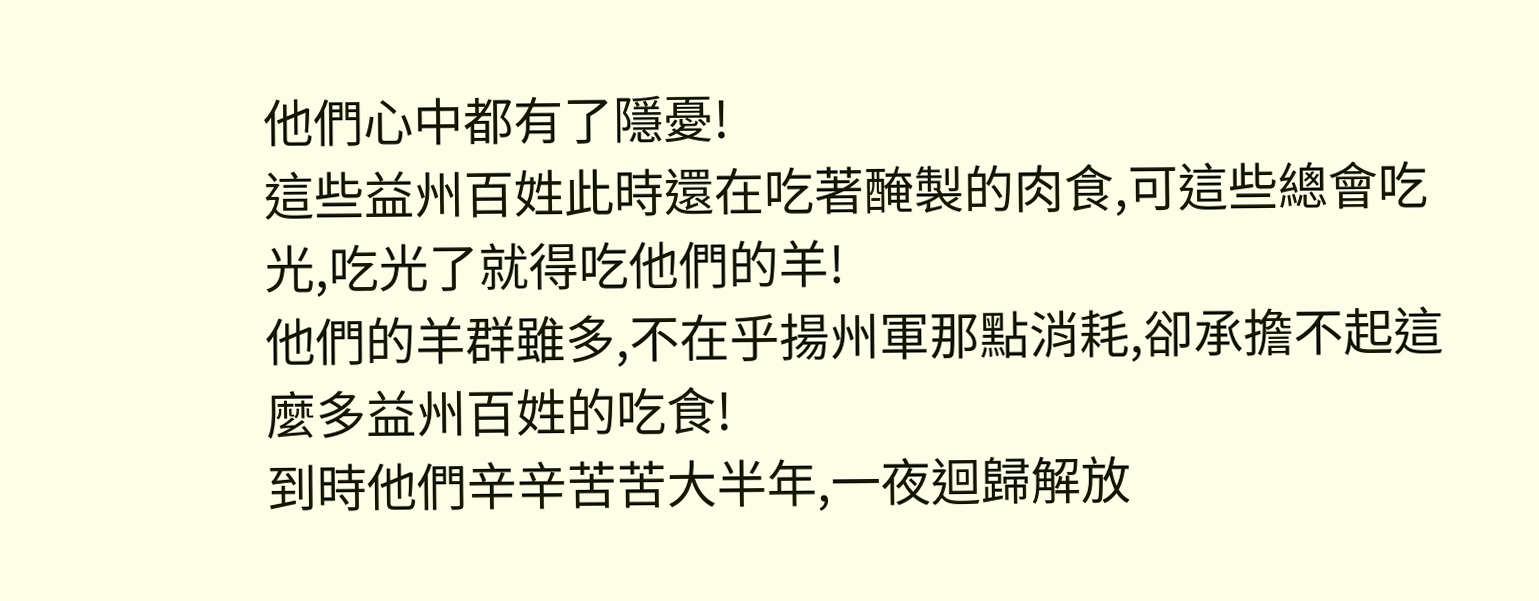他們心中都有了隱憂!
這些益州百姓此時還在吃著醃製的肉食,可這些總會吃光,吃光了就得吃他們的羊!
他們的羊群雖多,不在乎揚州軍那點消耗,卻承擔不起這麼多益州百姓的吃食!
到時他們辛辛苦苦大半年,一夜迴歸解放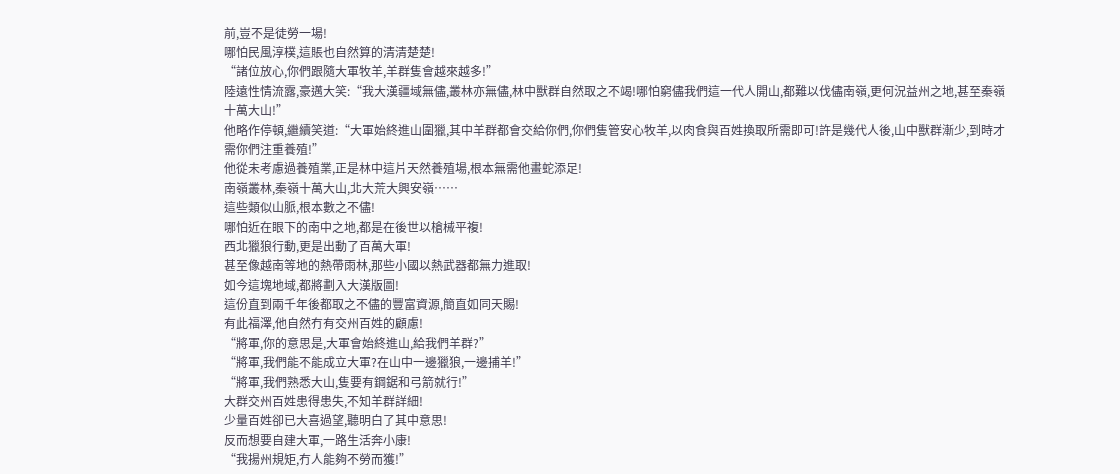前,豈不是徒勞一場!
哪怕民風淳樸,這賬也自然算的清清楚楚!
“諸位放心,你們跟隨大軍牧羊,羊群隻會越來越多!”
陸遠性情流露,豪邁大笑:“我大漢疆域無儘,叢林亦無儘,林中獸群自然取之不竭!哪怕窮儘我們這一代人開山,都難以伐儘南嶺,更何況益州之地,甚至秦嶺十萬大山!”
他略作停頓,繼續笑道:“大軍始終進山圍獵,其中羊群都會交給你們,你們隻管安心牧羊,以肉食與百姓換取所需即可!許是幾代人後,山中獸群漸少,到時才需你們注重養殖!”
他從未考慮過養殖業,正是林中這片天然養殖場,根本無需他畫蛇添足!
南嶺叢林,秦嶺十萬大山,北大荒大興安嶺……
這些類似山脈,根本數之不儘!
哪怕近在眼下的南中之地,都是在後世以槍械平複!
西北獵狼行動,更是出動了百萬大軍!
甚至像越南等地的熱帶雨林,那些小國以熱武器都無力進取!
如今這塊地域,都將劃入大漢版圖!
這份直到兩千年後都取之不儘的豐富資源,簡直如同天賜!
有此福澤,他自然冇有交州百姓的顧慮!
“將軍,你的意思是,大軍會始終進山,給我們羊群?”
“將軍,我們能不能成立大軍?在山中一邊獵狼,一邊捕羊!”
“將軍,我們熟悉大山,隻要有鋼鋸和弓箭就行!”
大群交州百姓患得患失,不知羊群詳細!
少量百姓卻已大喜過望,聽明白了其中意思!
反而想要自建大軍,一路生活奔小康!
“我揚州規矩,冇人能夠不勞而獲!”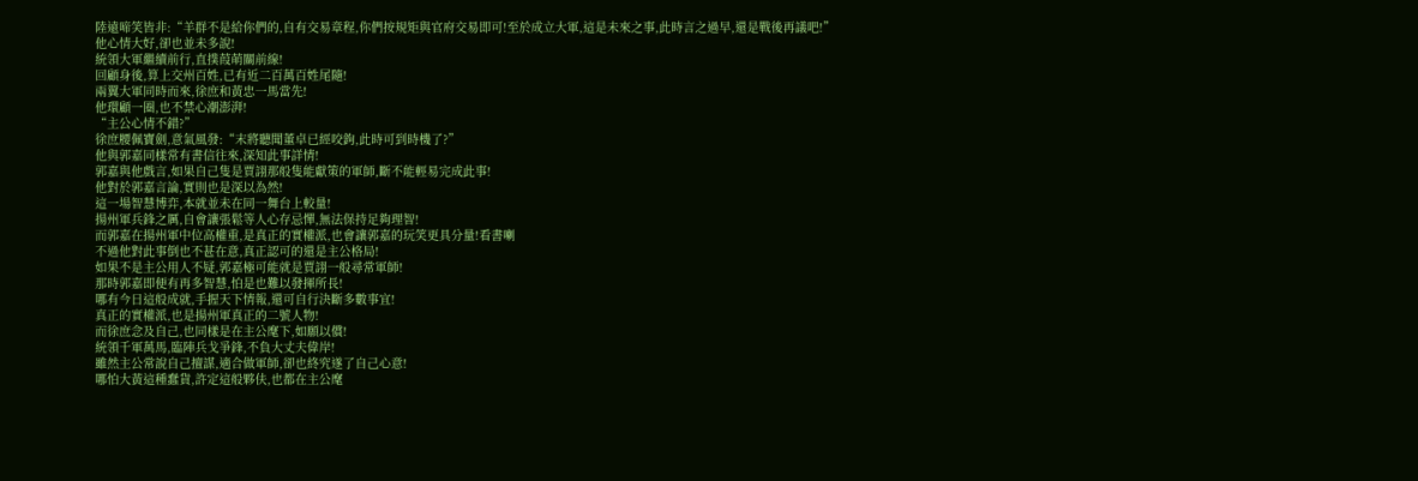陸遠啼笑皆非:“羊群不是給你們的,自有交易章程,你們按規矩與官府交易即可!至於成立大軍,這是未來之事,此時言之過早,還是戰後再議吧!”
他心情大好,卻也並未多說!
統領大軍繼續前行,直撲葭萌關前線!
回顧身後,算上交州百姓,已有近二百萬百姓尾隨!
兩翼大軍同時而來,徐庶和黃忠一馬當先!
他環顧一圈,也不禁心潮澎湃!
“主公心情不錯?”
徐庶腰佩寶劍,意氣風發:“末將聽聞董卓已經咬鉤,此時可到時機了?”
他與郭嘉同樣常有書信往來,深知此事詳情!
郭嘉與他戲言,如果自己隻是賈詡那般隻能獻策的軍師,斷不能輕易完成此事!
他對於郭嘉言論,實則也是深以為然!
這一場智慧博弈,本就並未在同一舞台上較量!
揚州軍兵鋒之厲,自會讓張鬆等人心存忌憚,無法保持足夠理智!
而郭嘉在揚州軍中位高權重,是真正的實權派,也會讓郭嘉的玩笑更具分量!看書喇
不過他對此事倒也不甚在意,真正認可的還是主公格局!
如果不是主公用人不疑,郭嘉極可能就是賈詡一般尋常軍師!
那時郭嘉即便有再多智慧,怕是也難以發揮所長!
哪有今日這般成就,手握天下情報,還可自行決斷多數事宜!
真正的實權派,也是揚州軍真正的二號人物!
而徐庶念及自己,也同樣是在主公麾下,如願以償!
統領千軍萬馬,臨陣兵戈爭鋒,不負大丈夫偉岸!
雖然主公常說自己擅謀,適合做軍師,卻也終究遂了自己心意!
哪怕大黃這種蠢貨,許定這般夥伕,也都在主公麾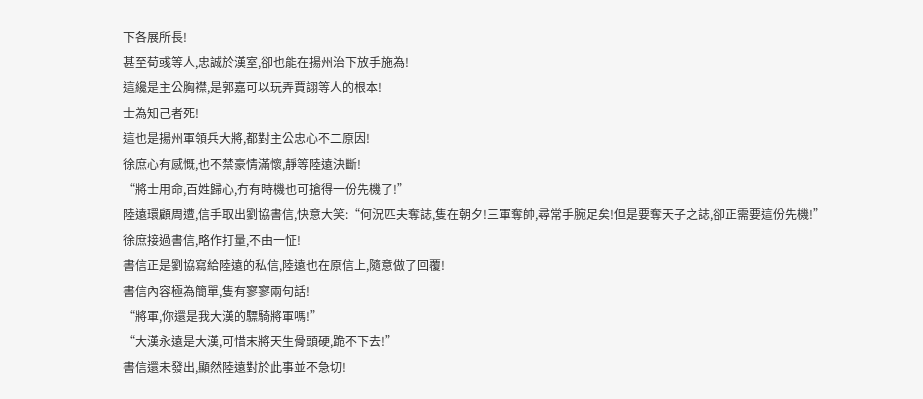下各展所長!
甚至荀彧等人,忠誠於漢室,卻也能在揚州治下放手施為!
這纔是主公胸襟,是郭嘉可以玩弄賈詡等人的根本!
士為知己者死!
這也是揚州軍領兵大將,都對主公忠心不二原因!
徐庶心有感慨,也不禁豪情滿懷,靜等陸遠決斷!
“將士用命,百姓歸心,冇有時機也可搶得一份先機了!”
陸遠環顧周遭,信手取出劉協書信,快意大笑:“何況匹夫奪誌,隻在朝夕!三軍奪帥,尋常手腕足矣!但是要奪天子之誌,卻正需要這份先機!”
徐庶接過書信,略作打量,不由一怔!
書信正是劉協寫給陸遠的私信,陸遠也在原信上,隨意做了回覆!
書信內容極為簡單,隻有寥寥兩句話!
“將軍,你還是我大漢的驃騎將軍嗎!”
“大漢永遠是大漢,可惜末將天生骨頭硬,跪不下去!”
書信還未發出,顯然陸遠對於此事並不急切!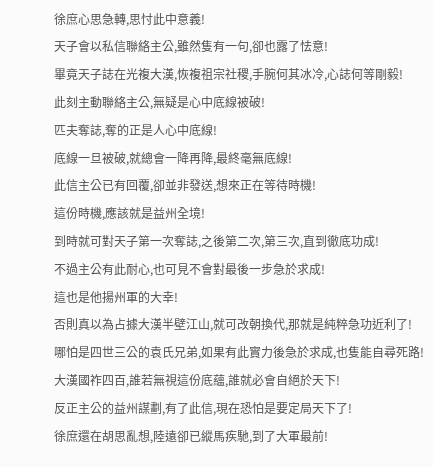徐庶心思急轉,思忖此中意義!
天子會以私信聯絡主公,雖然隻有一句,卻也露了怯意!
畢竟天子誌在光複大漢,恢複祖宗社稷,手腕何其冰冷,心誌何等剛毅!
此刻主動聯絡主公,無疑是心中底線被破!
匹夫奪誌,奪的正是人心中底線!
底線一旦被破,就總會一降再降,最終毫無底線!
此信主公已有回覆,卻並非發送,想來正在等待時機!
這份時機,應該就是益州全境!
到時就可對天子第一次奪誌,之後第二次,第三次,直到徹底功成!
不過主公有此耐心,也可見不會對最後一步急於求成!
這也是他揚州軍的大幸!
否則真以為占據大漢半壁江山,就可改朝換代,那就是純粹急功近利了!
哪怕是四世三公的袁氏兄弟,如果有此實力後急於求成,也隻能自尋死路!
大漢國祚四百,誰若無視這份底蘊,誰就必會自絕於天下!
反正主公的益州謀劃,有了此信,現在恐怕是要定局天下了!
徐庶還在胡思亂想,陸遠卻已縱馬疾馳,到了大軍最前!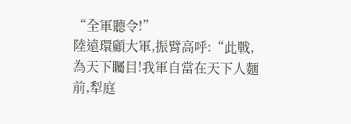“全軍聽令!”
陸遠環顧大軍,振臂高呼:“此戰,為天下矚目!我軍自當在天下人麵前,犁庭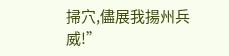掃穴,儘展我揚州兵威!”